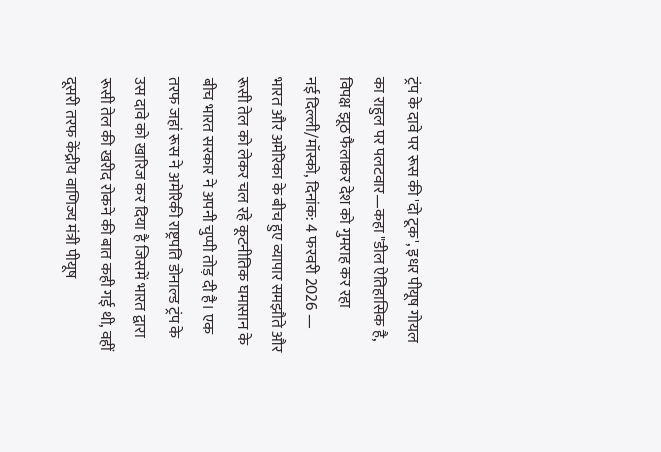ट्रंप के दावे पर रूस की 'दो टूक', इधर पीयूष गोयल का राहुल पर पलटवार—कहा "डील ऐतिहासिक है, विपक्ष झूठ फैलाकर देश को गुमराह कर रहा
नई दिल्ली/मॉस्को, दिनांक: 4 फरवरी 2026 — भारत और अमेरिका के बीच हुए व्यापार समझौते और रूसी तेल को लेकर चल रहे कूटनीतिक घमासान के बीच भारत सरकार ने अपनी चुप्पी तोड़ दी है। एक तरफ जहां रूस ने अमेरिकी राष्ट्रपति डोनाल्ड ट्रंप के उस दावे को खारिज कर दिया है जिसमें भारत द्वारा रूसी तेल की खरीद रोकने की बात कही गई थी, वहीं दूसरी तरफ केंद्रीय वाणिज्य मंत्री पीयूष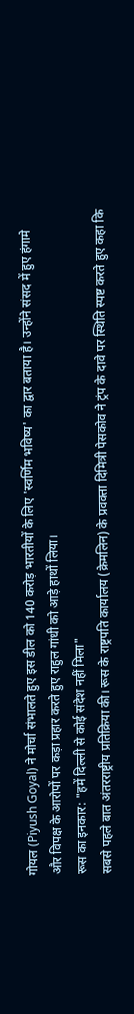गोयल (Piyush Goyal) ने मोर्चा संभालते हुए इस डील को 140 करोड़ भारतीयों के लिए 'स्वर्णिम भविष्य' का द्वार बताया है। उन्होंने संसद में हुए हंगामे और विपक्ष के आरोपों पर कड़ा प्रहार करते हुए राहुल गांधी को आड़े हाथों लिया।
रूस का इनकार: "हमें दिल्ली से कोई संदेश नहीं मिला"
सबसे पहले बात अंतरराष्ट्रीय प्रतिक्रिया की। रूस के राष्ट्रपति कार्यालय (क्रेमलिन) के प्रवक्ता दिमित्री पेसकोव ने ट्रंप के दावे पर स्थिति स्पष्ट करते हुए कहा कि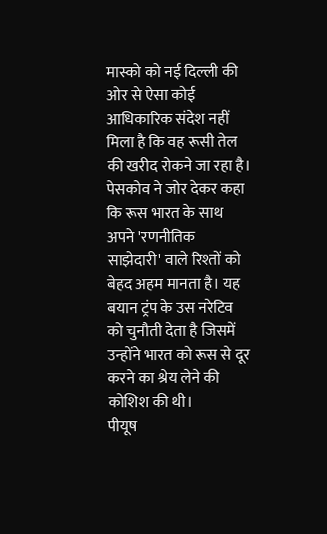मास्को को नई दिल्ली की ओर से ऐसा कोई आधिकारिक संदेश नहीं मिला है कि वह रूसी तेल की खरीद रोकने जा रहा है। पेसकोव ने जोर देकर कहा कि रूस भारत के साथ अपने 'रणनीतिक साझेदारी' वाले रिश्तों को बेहद अहम मानता है। यह बयान ट्रंप के उस नरेटिव को चुनौती देता है जिसमें उन्होंने भारत को रूस से दूर करने का श्रेय लेने की कोशिश की थी।
पीयूष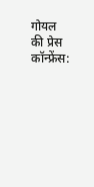गोयल की प्रेस कॉन्फ्रेंस: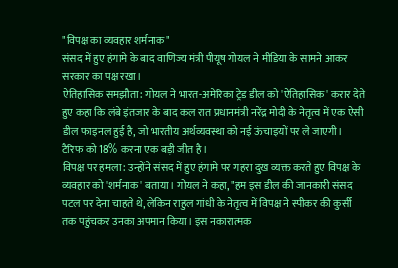"विपक्ष का व्यवहार शर्मनाक"
संसद में हुए हंगामे के बाद वाणिज्य मंत्री पीयूष गोयल ने मीडिया के सामने आकर सरकार का पक्ष रखा।
ऐतिहासिक समझौता: गोयल ने भारत-अमेरिका ट्रेड डील को 'ऐतिहासिक' करार देते हुए कहा कि लंबे इंतजार के बाद कल रात प्रधानमंत्री नरेंद्र मोदी के नेतृत्व में एक ऐसी डील फाइनल हुई है, जो भारतीय अर्थव्यवस्था को नई ऊंचाइयों पर ले जाएगी। टैरिफ को 18% करना एक बड़ी जीत है।
विपक्ष पर हमला: उन्होंने संसद में हुए हंगामे पर गहरा दुख व्यक्त करते हुए विपक्ष के व्यवहार को 'शर्मनाक' बताया। गोयल ने कहा, "हम इस डील की जानकारी संसद पटल पर देना चाहते थे, लेकिन राहुल गांधी के नेतृत्व में विपक्ष ने स्पीकर की कुर्सी तक पहुंचकर उनका अपमान किया। इस नकारात्मक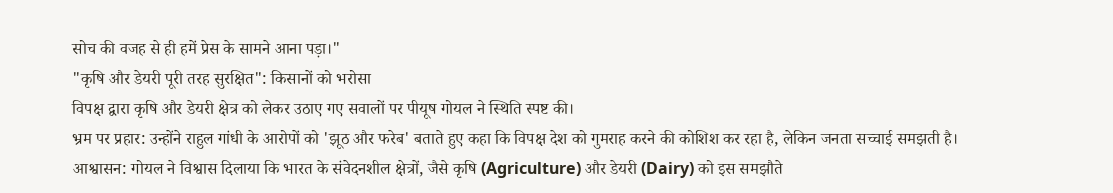सोच की वजह से ही हमें प्रेस के सामने आना पड़ा।"
"कृषि और डेयरी पूरी तरह सुरक्षित": किसानों को भरोसा
विपक्ष द्वारा कृषि और डेयरी क्षेत्र को लेकर उठाए गए सवालों पर पीयूष गोयल ने स्थिति स्पष्ट की।
भ्रम पर प्रहार: उन्होंने राहुल गांधी के आरोपों को 'झूठ और फरेब' बताते हुए कहा कि विपक्ष देश को गुमराह करने की कोशिश कर रहा है, लेकिन जनता सच्चाई समझती है।
आश्वासन: गोयल ने विश्वास दिलाया कि भारत के संवेदनशील क्षेत्रों, जैसे कृषि (Agriculture) और डेयरी (Dairy) को इस समझौते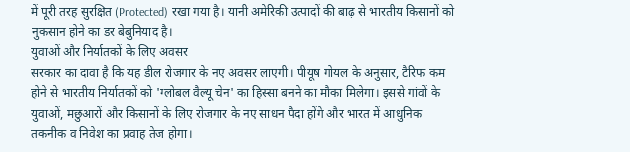में पूरी तरह सुरक्षित (Protected) रखा गया है। यानी अमेरिकी उत्पादों की बाढ़ से भारतीय किसानों को नुकसान होने का डर बेबुनियाद है।
युवाओं और निर्यातकों के लिए अवसर
सरकार का दावा है कि यह डील रोजगार के नए अवसर लाएगी। पीयूष गोयल के अनुसार, टैरिफ कम होने से भारतीय निर्यातकों को 'ग्लोबल वैल्यू चेन' का हिस्सा बनने का मौका मिलेगा। इससे गांवों के युवाओं, मछुआरों और किसानों के लिए रोजगार के नए साधन पैदा होंगे और भारत में आधुनिक तकनीक व निवेश का प्रवाह तेज होगा।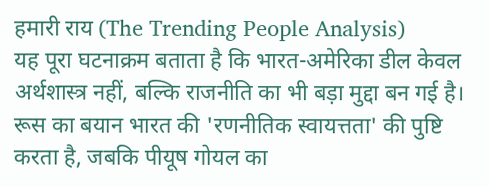हमारी राय (The Trending People Analysis)
यह पूरा घटनाक्रम बताता है कि भारत-अमेरिका डील केवल अर्थशास्त्र नहीं, बल्कि राजनीति का भी बड़ा मुद्दा बन गई है। रूस का बयान भारत की 'रणनीतिक स्वायत्तता' की पुष्टि करता है, जबकि पीयूष गोयल का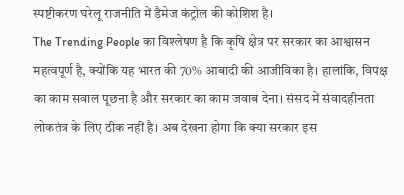स्पष्टीकरण घरेलू राजनीति में डैमेज कंट्रोल की कोशिश है।
The Trending People का विश्लेषण है कि कृषि क्षेत्र पर सरकार का आश्वासन महत्वपूर्ण है, क्योंकि यह भारत की 70% आबादी की आजीविका है। हालांकि, विपक्ष का काम सवाल पूछना है और सरकार का काम जवाब देना। संसद में संवादहीनता लोकतंत्र के लिए ठीक नहीं है। अब देखना होगा कि क्या सरकार इस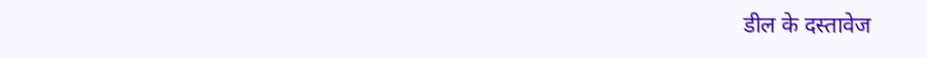डील के दस्तावेज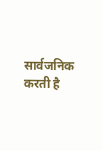सार्वजनिक करती है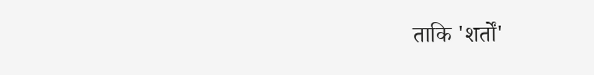ताकि 'शर्तों'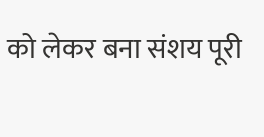को लेकर बना संशय पूरी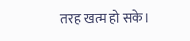तरह खत्म हो सके।